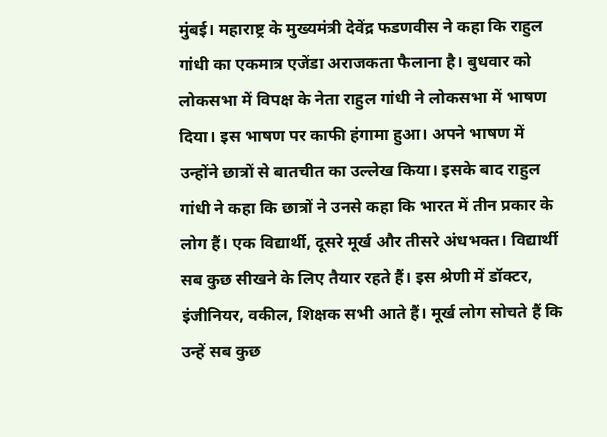मुंबई। महाराष्ट्र के मुख्यमंत्री देवेंद्र फडणवीस ने कहा कि राहुल गांधी का एकमात्र एजेंडा अराजकता फैलाना है। बुधवार को लोकसभा में विपक्ष के नेता राहुल गांधी ने लोकसभा में भाषण दिया। इस भाषण पर काफी हंगामा हुआ। अपने भाषण में उन्होंने छात्रों से बातचीत का उल्लेख किया। इसके बाद राहुल गांधी ने कहा कि छात्रों ने उनसे कहा कि भारत में तीन प्रकार के लोग हैं। एक विद्यार्थी, दूसरे मूर्ख और तीसरे अंधभक्त। विद्यार्थी सब कुछ सीखने के लिए तैयार रहते हैं। इस श्रेणी में डॉक्टर, इंजीनियर, वकील, शिक्षक सभी आते हैं। मूर्ख लोग सोचते हैं कि उन्हें सब कुछ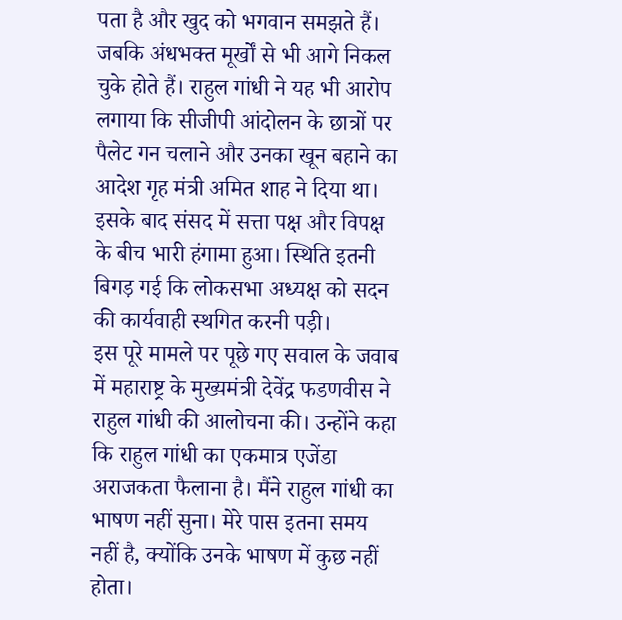पता है और खुद को भगवान समझते हैं। जबकि अंधभक्त मूर्खों से भी आगे निकल चुके होते हैं। राहुल गांधी ने यह भी आरोप लगाया कि सीजीपी आंदोलन के छात्रों पर पैलेट गन चलाने और उनका खून बहाने का आदेश गृह मंत्री अमित शाह ने दिया था। इसके बाद संसद में सत्ता पक्ष और विपक्ष के बीच भारी हंगामा हुआ। स्थिति इतनी बिगड़ गई कि लोकसभा अध्यक्ष को सदन की कार्यवाही स्थगित करनी पड़ी।
इस पूरे मामले पर पूछे गए सवाल के जवाब में महाराष्ट्र के मुख्यमंत्री देवेंद्र फडणवीस ने राहुल गांधी की आलोचना की। उन्होंने कहा कि राहुल गांधी का एकमात्र एजेंडा अराजकता फैलाना है। मैंने राहुल गांधी का भाषण नहीं सुना। मेरे पास इतना समय नहीं है, क्योंकि उनके भाषण में कुछ नहीं होता।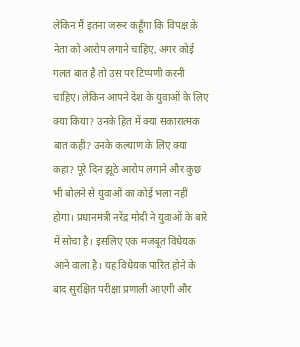लेकिन मैं इतना जरूर कहूँगा कि विपक्ष के नेता को आरोप लगाने चाहिए, अगर कोई गलत बात है तो उस पर टिप्पणी करनी चाहिए। लेकिन आपने देश के युवाओं के लिए क्या किया? उनके हित में क्या सकारात्मक बात कही? उनके कल्याण के लिए क्या कहा? पूरे दिन झूठे आरोप लगाने और कुछ भी बोलने से युवाओं का कोई भला नहीं होगा। प्रधानमंत्री नरेंद्र मोदी ने युवाओं के बारे में सोचा है। इसलिए एक मजबूत विधेयक आने वाला है। यह विधेयक पारित होने के बाद सुरक्षित परीक्षा प्रणाली आएगी और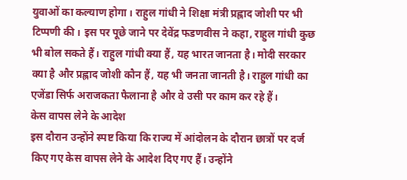युवाओं का कल्याण होगा। राहुल गांधी ने शिक्षा मंत्री प्रह्लाद जोशी पर भी टिप्पणी की। इस पर पूछे जाने पर देवेंद्र फडणवीस ने कहा, राहुल गांधी कुछ भी बोल सकते हैं। राहुल गांधी क्या हैं, यह भारत जानता है। मोदी सरकार क्या है और प्रह्लाद जोशी कौन हैं, यह भी जनता जानती है। राहुल गांधी का एजेंडा सिर्फ अराजकता फैलाना है और वे उसी पर काम कर रहे हैं।
केस वापस लेने के आदेश
इस दौरान उन्होंने स्पष्ट किया कि राज्य में आंदोलन के दौरान छात्रों पर दर्ज किए गए केस वापस लेने के आदेश दिए गए हैं। उन्होंने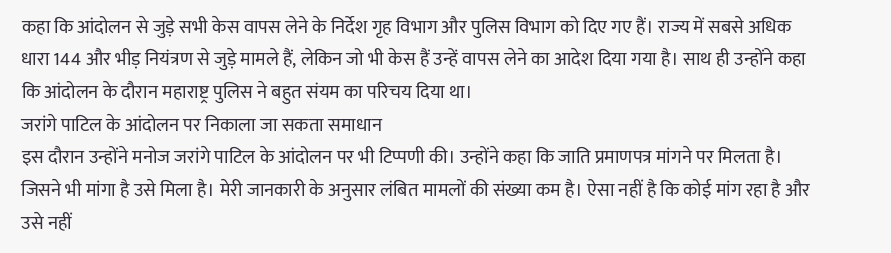कहा कि आंदोलन से जुड़े सभी केस वापस लेने के निर्देश गृह विभाग और पुलिस विभाग को दिए गए हैं। राज्य में सबसे अधिक धारा 144 और भीड़ नियंत्रण से जुड़े मामले हैं, लेकिन जो भी केस हैं उन्हें वापस लेने का आदेश दिया गया है। साथ ही उन्होंने कहा कि आंदोलन के दौरान महाराष्ट्र पुलिस ने बहुत संयम का परिचय दिया था।
जरांगे पाटिल के आंदोलन पर निकाला जा सकता समाधान
इस दौरान उन्होंने मनोज जरांगे पाटिल के आंदोलन पर भी टिप्पणी की। उन्होंने कहा कि जाति प्रमाणपत्र मांगने पर मिलता है। जिसने भी मांगा है उसे मिला है। मेरी जानकारी के अनुसार लंबित मामलों की संख्या कम है। ऐसा नहीं है कि कोई मांग रहा है और उसे नहीं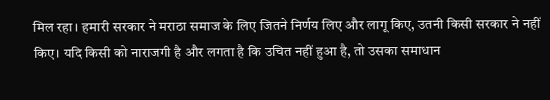मिल रहा। हमारी सरकार ने मराठा समाज के लिए जितने निर्णय लिए और लागू किए, उतनी किसी सरकार ने नहीं किए। यदि किसी को नाराजगी है और लगता है कि उचित नहीं हुआ है, तो उसका समाधान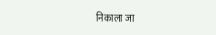निकाला जा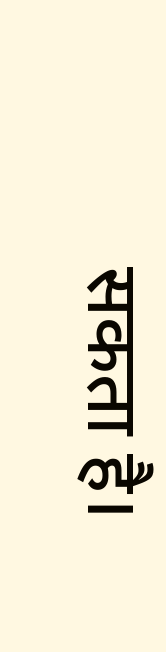सकता है।